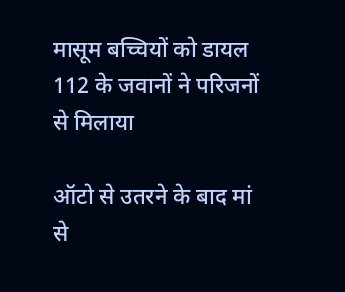मासूम बच्चियों को डायल 112 के जवानों ने परिजनों से मिलाया

ऑटो से उतरने के बाद मां से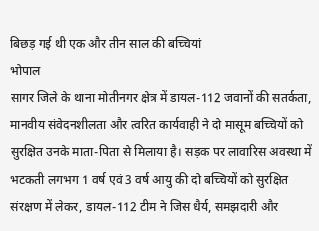बिछड़ गई थी एक और तीन साल की बच्चियां
भोपाल
सागर जिले के थाना मोतीनगर क्षेत्र में डायल-112 जवानों की सतर्कता, मानवीय संवेदनशीलता और त्वरित कार्यवाही ने दो मासूम बच्चियों को सुरक्षित उनके माता-पिता से मिलाया है। सड़क पर लावारिस अवस्था में भटकती लगभग 1 वर्ष एवं 3 वर्ष आयु की दो बच्चियों को सुरक्षित संरक्षण में लेकर, डायल-112 टीम ने जिस धैर्य, समझदारी और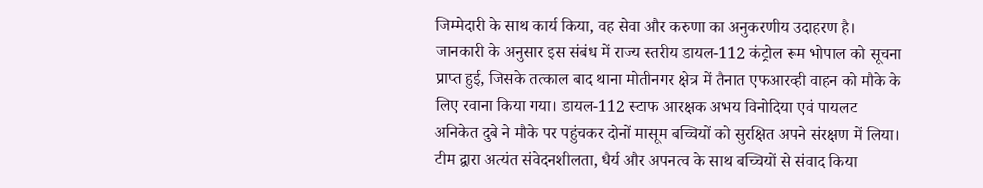जिम्मेदारी के साथ कार्य किया, वह सेवा और करुणा का अनुकरणीय उदाहरण है।
जानकारी के अनुसार इस संबंध में राज्य स्तरीय डायल-112 कंट्रोल रूम भोपाल को सूचना प्राप्त हुई, जिसके तत्काल बाद थाना मोतीनगर क्षेत्र में तैनात एफआरव्ही वाहन को मौके के लिए रवाना किया गया। डायल-112 स्टाफ आरक्षक अभय विनोदिया एवं पायलट अनिकेत दुबे ने मौके पर पहुंचकर दोनों मासूम बच्चियों को सुरक्षित अपने संरक्षण में लिया। टीम द्वारा अत्यंत संवेदनशीलता, धैर्य और अपनत्व के साथ बच्चियों से संवाद किया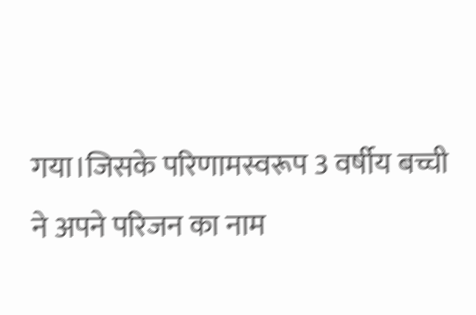गया।जिसके परिणामस्वरूप 3 वर्षीय बच्ची ने अपने परिजन का नाम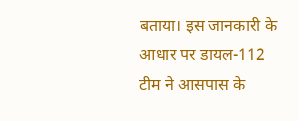बताया। इस जानकारी के आधार पर डायल-112 टीम ने आसपास के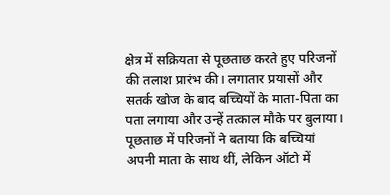क्षेत्र में सक्रियता से पूछताछ करते हुए परिजनों की तलाश प्रारंभ की। लगातार प्रयासों और सतर्क खोज के बाद बच्चियों के माता-पिता का पता लगाया और उन्हें तत्काल मौके पर बुलाया।
पूछताछ में परिजनों ने बताया कि बच्चियां अपनी माता के साथ थीं, लेकिन ऑटो में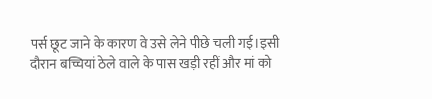पर्स छूट जाने के कारण वे उसे लेने पीछे चली गई।इसी दौरान बच्चियां ठेले वाले के पास खड़ी रहीं और मां को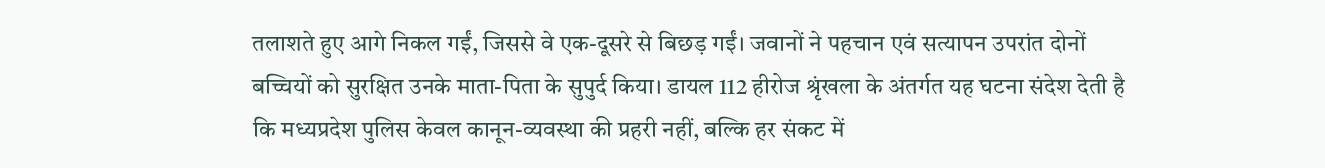तलाशते हुए आगे निकल गईं, जिससे वे एक-दूसरे से बिछड़ गईं। जवानों ने पहचान एवं सत्यापन उपरांत दोनों बच्चियों को सुरक्षित उनके माता-पिता के सुपुर्द किया। डायल 112 हीरोज श्रृंखला के अंतर्गत यह घटना संदेश देती है कि मध्यप्रदेश पुलिस केवल कानून-व्यवस्था की प्रहरी नहीं, बल्कि हर संकट में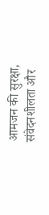आमजन की सुरक्षा, संवेदनशीलता और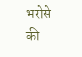भरोसे की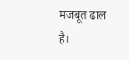मजबूत ढाल है।